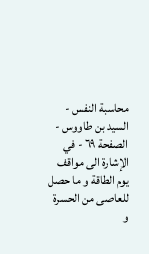محاسبة النفس - السيد بن طاووس - الصفحة ٦٩ - في الإشارة الى مواقف يوم الطاقة و ما حصل للعاصى من الحسرة و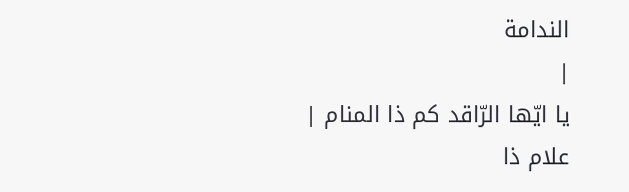الندامة
|
يا ايّها الرّاقد كم ذا المنام |
علام ذا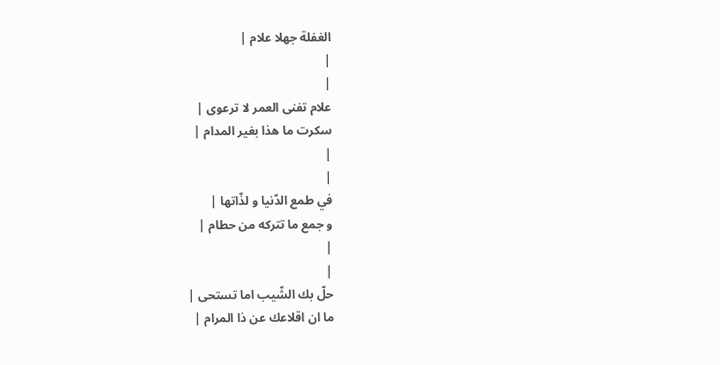الغفلة جهلا علام |
|
|
علام تفنى العمر لا ترعوى |
سكرت ما هذا بغير المدام |
|
|
في طمع الدّنيا و لذّاتها |
و جمع ما تتركه من حطام |
|
|
حلّ بك الشّيب اما تستحى |
ما ان اقلاعك عن ذا المرام |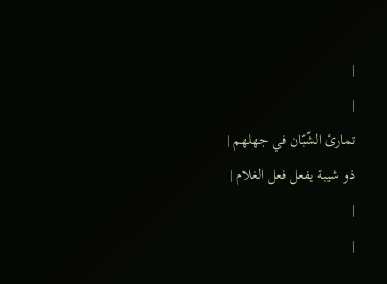|
|
تمارئ الشّبّان في جهلهم |
ذو شيبة يفعل فعل الغلام |
|
|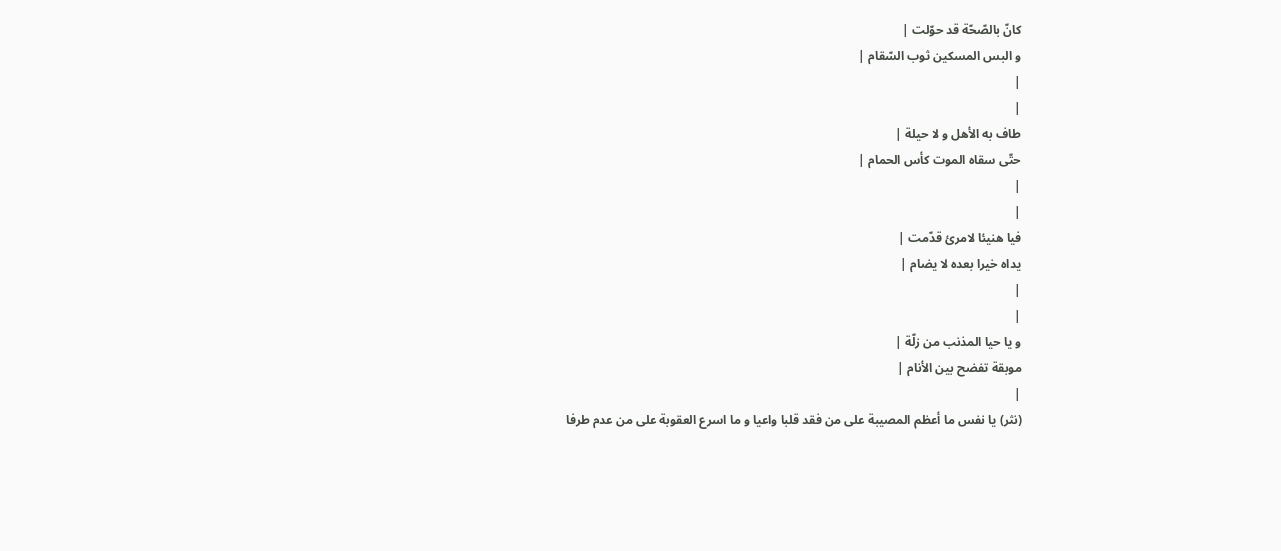كانّ بالصّحّة قد حوّلت |
و البس المسكين ثوب السّقام |
|
|
طاف به الأهل و لا حيلة |
حتّى سقاه الموت كأس الحمام |
|
|
فيا هنيئا لامرئ قدّمت |
يداه خيرا بعده لا يضام |
|
|
و يا حيا المذنب من زلّة |
موبقة تفضح بين الأنام |
|
(نثر) يا نفس ما أعظم المصيبة على من فقد قلبا واعيا و ما اسرع العقوبة على من عدم طرفا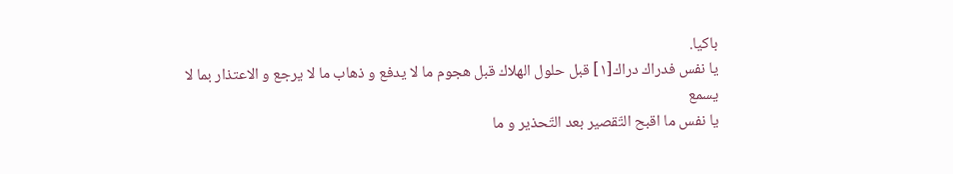باكيا.
يا نفس فدراك دراك[١] قبل حلول الهلاك قبل هجوم ما لا يدفع و ذهاب ما لا يرجع و الاعتذار بما لا يسمع
يا نفس ما اقبح التّقصير بعد التّحذير و ما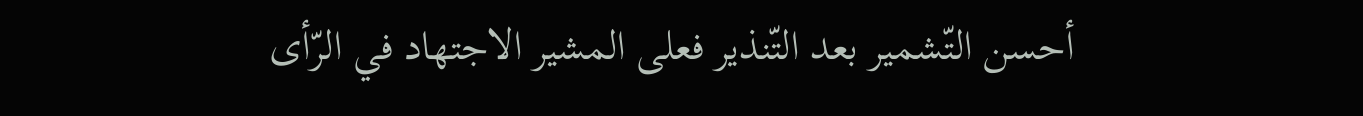أحسن التّشمير بعد التّنذير فعلى المشير الاجتهاد في الرّأى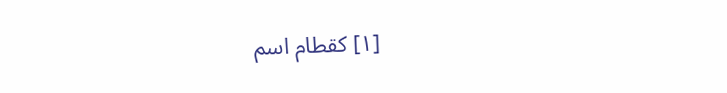[١] كقطام اسم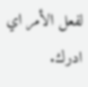لفعل الأمر اي ادرك.